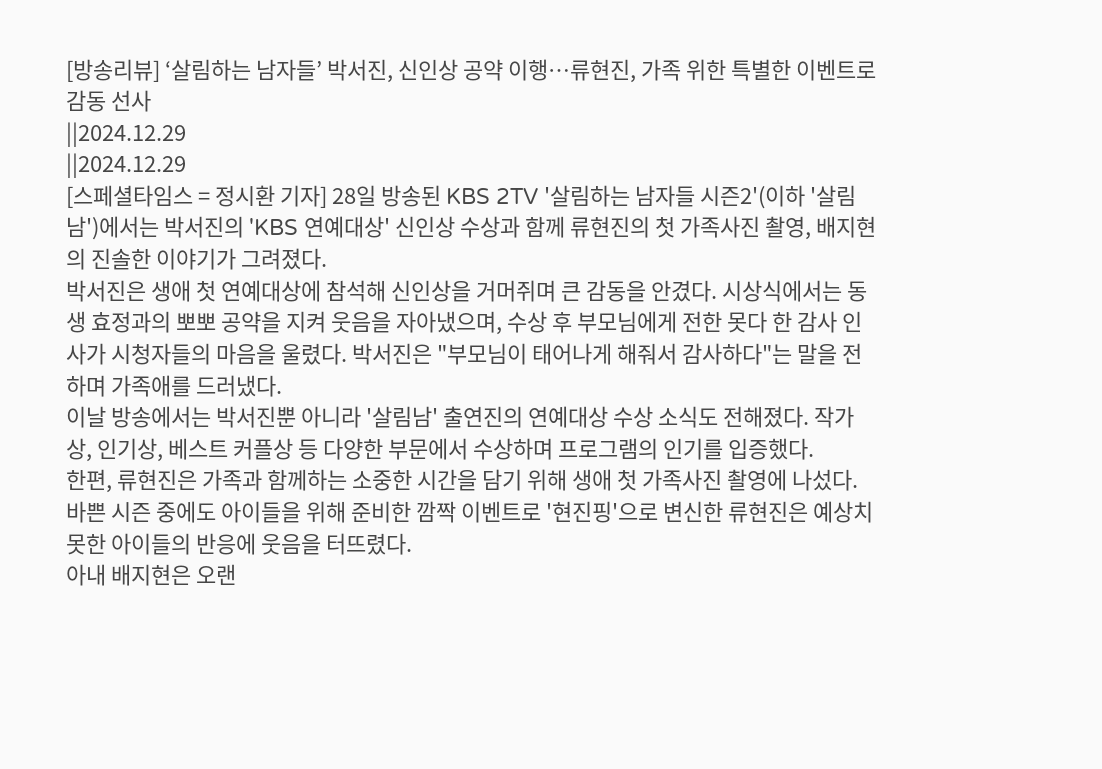[방송리뷰] ‘살림하는 남자들’ 박서진, 신인상 공약 이행…류현진, 가족 위한 특별한 이벤트로 감동 선사
||2024.12.29
||2024.12.29
[스페셜타임스 = 정시환 기자] 28일 방송된 KBS 2TV '살림하는 남자들 시즌2'(이하 '살림남')에서는 박서진의 'KBS 연예대상' 신인상 수상과 함께 류현진의 첫 가족사진 촬영, 배지현의 진솔한 이야기가 그려졌다.
박서진은 생애 첫 연예대상에 참석해 신인상을 거머쥐며 큰 감동을 안겼다. 시상식에서는 동생 효정과의 뽀뽀 공약을 지켜 웃음을 자아냈으며, 수상 후 부모님에게 전한 못다 한 감사 인사가 시청자들의 마음을 울렸다. 박서진은 "부모님이 태어나게 해줘서 감사하다"는 말을 전하며 가족애를 드러냈다.
이날 방송에서는 박서진뿐 아니라 '살림남' 출연진의 연예대상 수상 소식도 전해졌다. 작가상, 인기상, 베스트 커플상 등 다양한 부문에서 수상하며 프로그램의 인기를 입증했다.
한편, 류현진은 가족과 함께하는 소중한 시간을 담기 위해 생애 첫 가족사진 촬영에 나섰다. 바쁜 시즌 중에도 아이들을 위해 준비한 깜짝 이벤트로 '현진핑'으로 변신한 류현진은 예상치 못한 아이들의 반응에 웃음을 터뜨렸다.
아내 배지현은 오랜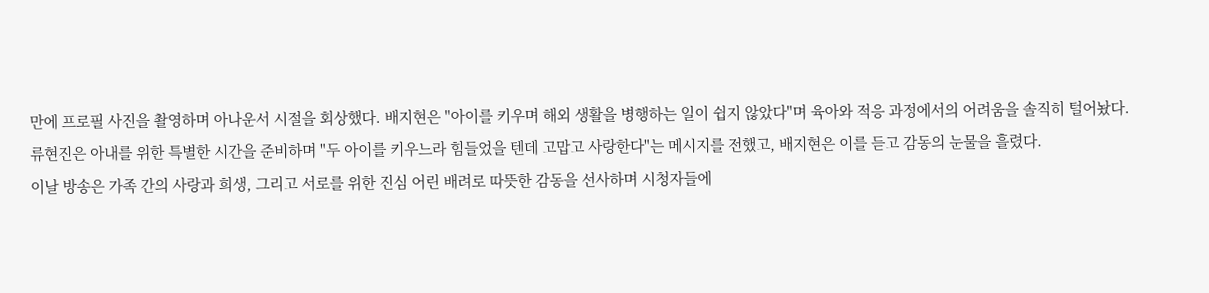만에 프로필 사진을 촬영하며 아나운서 시절을 회상했다. 배지현은 "아이를 키우며 해외 생활을 병행하는 일이 쉽지 않았다"며 육아와 적응 과정에서의 어려움을 솔직히 털어놨다.
류현진은 아내를 위한 특별한 시간을 준비하며 "두 아이를 키우느라 힘들었을 텐데 고맙고 사랑한다"는 메시지를 전했고, 배지현은 이를 듣고 감동의 눈물을 흘렸다.
이날 방송은 가족 간의 사랑과 희생, 그리고 서로를 위한 진심 어린 배려로 따뜻한 감동을 선사하며 시청자들에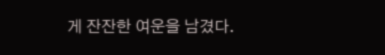게 잔잔한 여운을 남겼다.